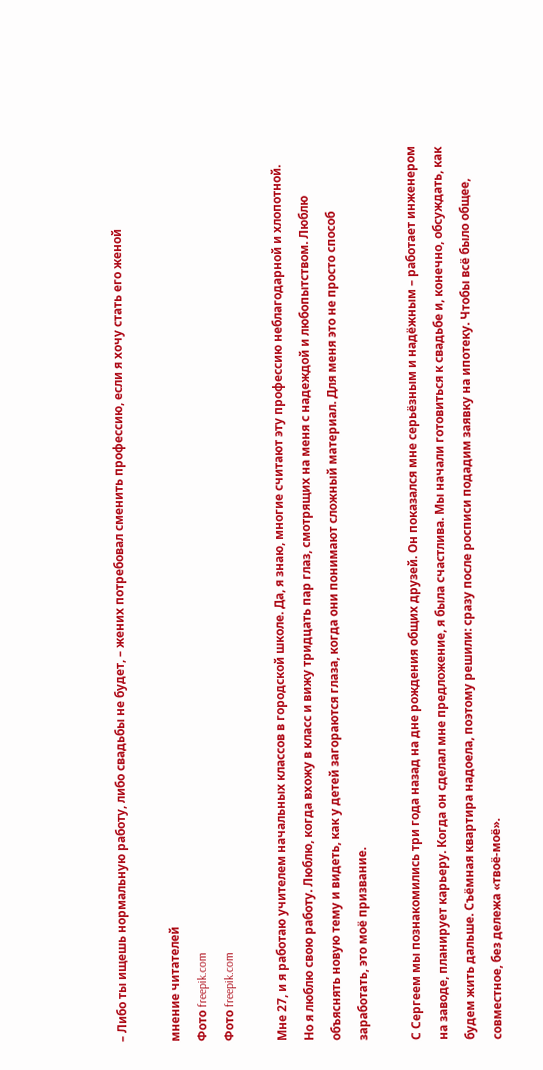– Либо ты ищешь нормальную работу, либо свадьбы не будет, – жених потребовал сменить профессию, если я хочу стать его женой

мнение читателей
Фото freepik.com
Фото freepik.com

Мне 27, и я работаю учителем начальных классов в городской школе. Да, я знаю, многие считают эту профессию неблагодарной и хлопотной. Но я люблю свою работу. Люблю, когда вхожу в класс и вижу тридцать пар глаз, смотрящих на меня с надеждой и любопытством. Люблю объяснять новую тему и видеть, как у детей загораются глаза, когда они понимают сложный материал. Для меня это не просто способ заработать, это моё призвание.

С Сергеем мы познакомились три года назад на дне рождения общих друзей. Он показался мне серьёзным и надёжным – работает инженером на заводе, планирует карьеру. Когда он сделал мне предложение, я была счастлива. Мы начали готовиться к свадьбе и, конечно, обсуждать, как будем жить дальше. Съёмная квартира надоела, поэтому решили: сразу после росписи подадим заявку на ипотеку. Чтобы всё было общее, совместное, без дележа «твоё-моё».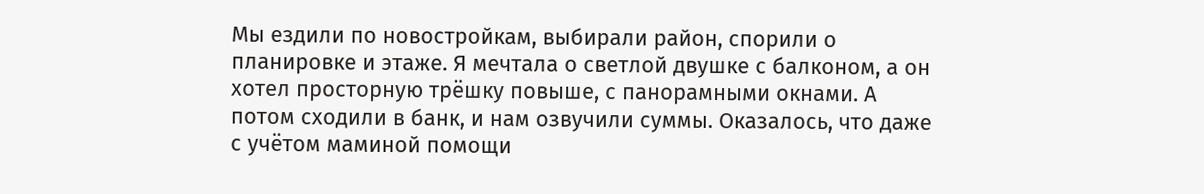Мы ездили по новостройкам, выбирали район, спорили о планировке и этаже. Я мечтала о светлой двушке с балконом, а он хотел просторную трёшку повыше, с панорамными окнами. А потом сходили в банк, и нам озвучили суммы. Оказалось, что даже с учётом маминой помощи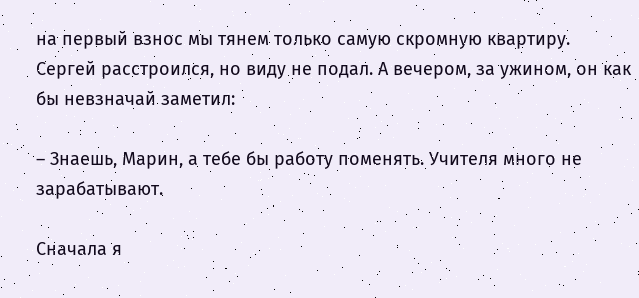на первый взнос мы тянем только самую скромную квартиру. Сергей расстроился, но виду не подал. А вечером, за ужином, он как бы невзначай заметил:

– Знаешь, Марин, а тебе бы работу поменять. Учителя много не зарабатывают.

Сначала я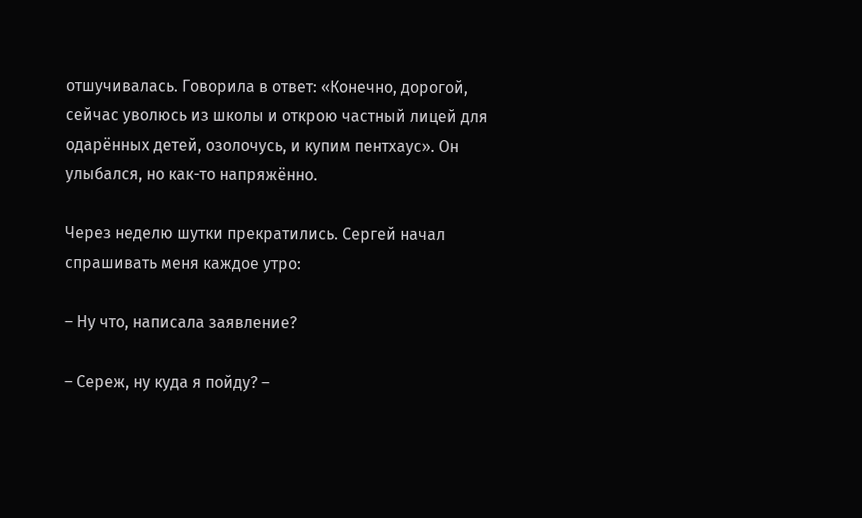отшучивалась. Говорила в ответ: «Конечно, дорогой, сейчас уволюсь из школы и открою частный лицей для одарённых детей, озолочусь, и купим пентхаус». Он улыбался, но как-то напряжённо.

Через неделю шутки прекратились. Сергей начал спрашивать меня каждое утро:

– Ну что, написала заявление?

– Сереж, ну куда я пойду? –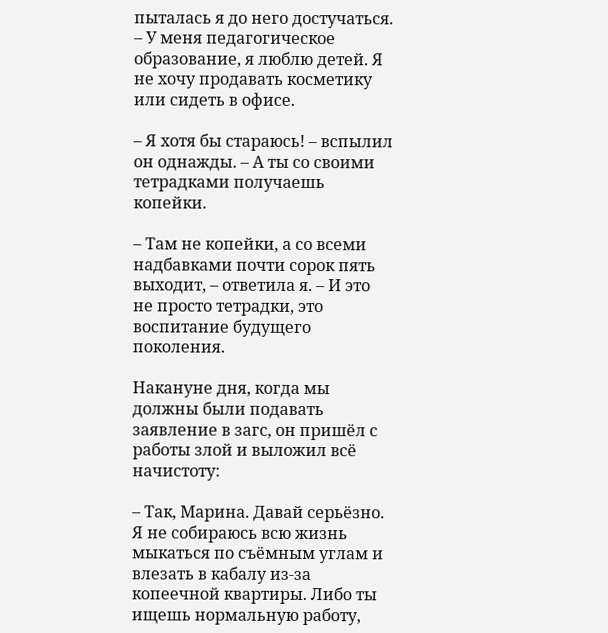пыталась я до него достучаться. – У меня педагогическое образование, я люблю детей. Я не хочу продавать косметику или сидеть в офисе.

– Я хотя бы стараюсь! – вспылил он однажды. – А ты со своими тетрадками получаешь копейки.

– Там не копейки, а со всеми надбавками почти сорок пять выходит, – ответила я. – И это не просто тетрадки, это воспитание будущего поколения.

Накануне дня, когда мы должны были подавать заявление в загс, он пришёл с работы злой и выложил всё начистоту:

– Так, Марина. Давай серьёзно. Я не собираюсь всю жизнь мыкаться по съёмным углам и влезать в кабалу из-за копеечной квартиры. Либо ты ищешь нормальную работу,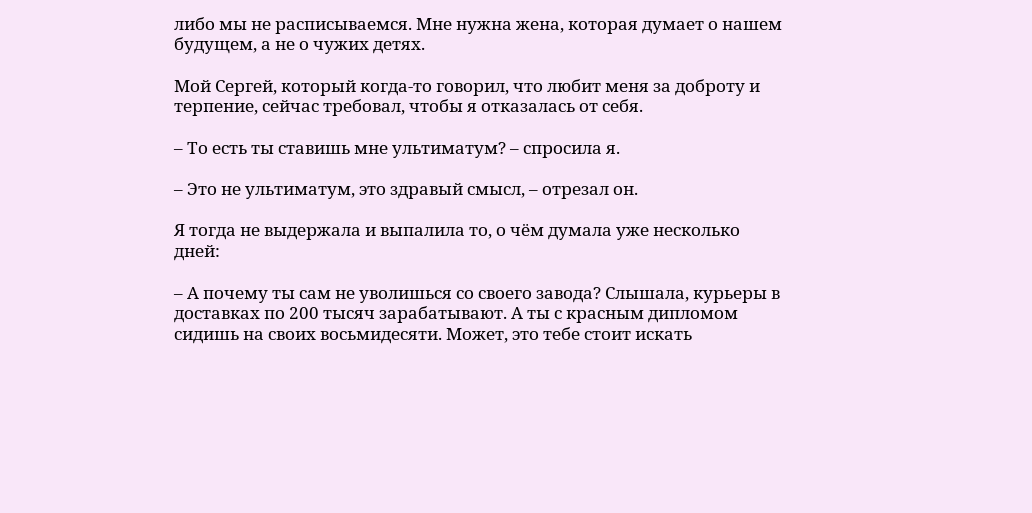либо мы не расписываемся. Мне нужна жена, которая думает о нашем будущем, а не о чужих детях.

Мой Сергей, который когда-то говорил, что любит меня за доброту и терпение, сейчас требовал, чтобы я отказалась от себя.

– То есть ты ставишь мне ультиматум? – спросила я.

– Это не ультиматум, это здравый смысл, – отрезал он.

Я тогда не выдержала и выпалила то, о чём думала уже несколько дней:

– А почему ты сам не уволишься со своего завода? Слышала, курьеры в доставках по 200 тысяч зарабатывают. А ты с красным дипломом сидишь на своих восьмидесяти. Может, это тебе стоит искать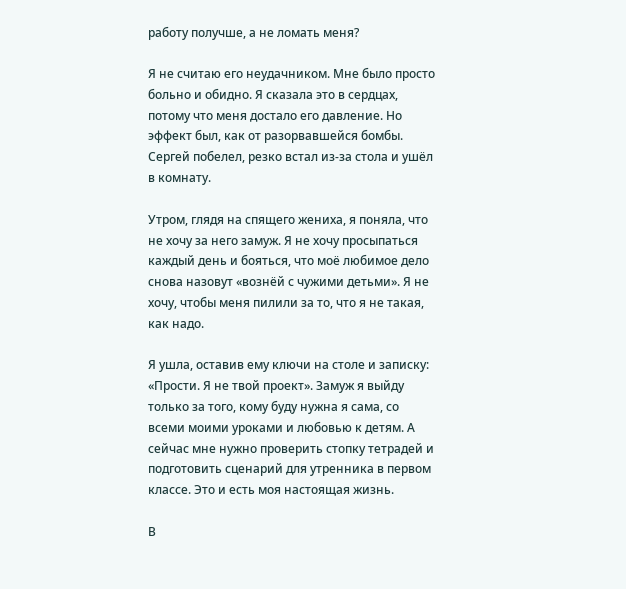работу получше, а не ломать меня?

Я не считаю его неудачником. Мне было просто больно и обидно. Я сказала это в сердцах, потому что меня достало его давление. Но эффект был, как от разорвавшейся бомбы. Сергей побелел, резко встал из-за стола и ушёл в комнату.

Утром, глядя на спящего жениха, я поняла, что не хочу за него замуж. Я не хочу просыпаться каждый день и бояться, что моё любимое дело снова назовут «вознёй с чужими детьми». Я не хочу, чтобы меня пилили за то, что я не такая, как надо.

Я ушла, оставив ему ключи на столе и записку: «Прости. Я не твой проект». Замуж я выйду только за того, кому буду нужна я сама, со всеми моими уроками и любовью к детям. А сейчас мне нужно проверить стопку тетрадей и подготовить сценарий для утренника в первом классе. Это и есть моя настоящая жизнь.

В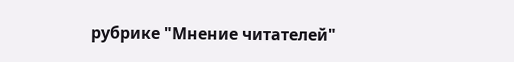рубрике "Мнение читателей"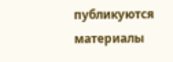публикуются материалы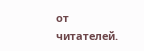от читателей.